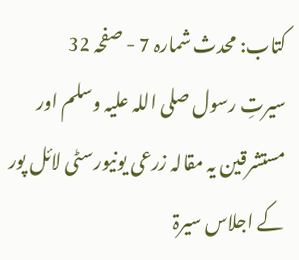کتاب: محدث شمارہ 7 - صفحہ 32
سیرتِ رسول صلی اللہ علیہ وسلم اور مستشرقین یہ مقالہ زرعی یونیورسٹی لائل پور کے اجلاس سیرۃ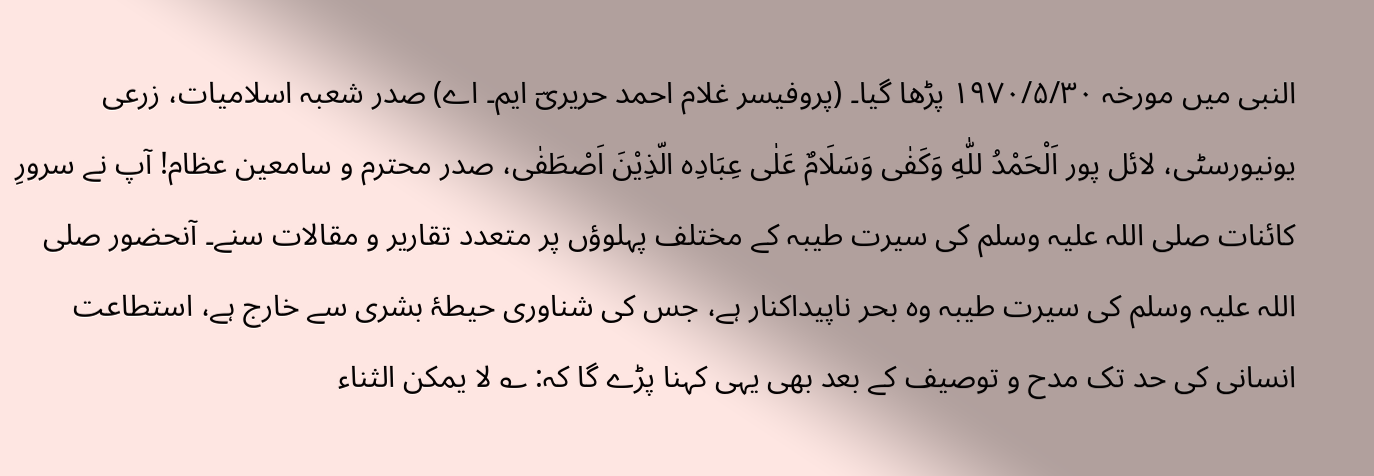النبی میں مورخہ ۱۹۷۰/۵/۳۰ پڑھا گیا۔ (پروفیسر غلام احمد حریریؔ ایم۔ اے) صدر شعبہ اسلامیات، زرعی یونیورسٹی، لائل پور اَلْحَمْدُ للّٰهِ وَکَفٰی وَسَلَامٌ عَلٰی عِبَادِہ الّذِیْنَ اَصْطَفٰی، صدر محترم و سامعین عظام! آپ نے سرورِ کائنات صلی اللہ علیہ وسلم کی سیرت طیبہ کے مختلف پہلوؤں پر متعدد تقاریر و مقالات سنے۔ آنحضور صلی اللہ علیہ وسلم کی سیرت طیبہ وہ بحر ناپیداکنار ہے، جس کی شناوری حیطۂ بشری سے خارج ہے، استطاعت انسانی کی حد تک مدح و توصیف کے بعد بھی یہی کہنا پڑے گا کہ: ؎ لا یمکن الثناء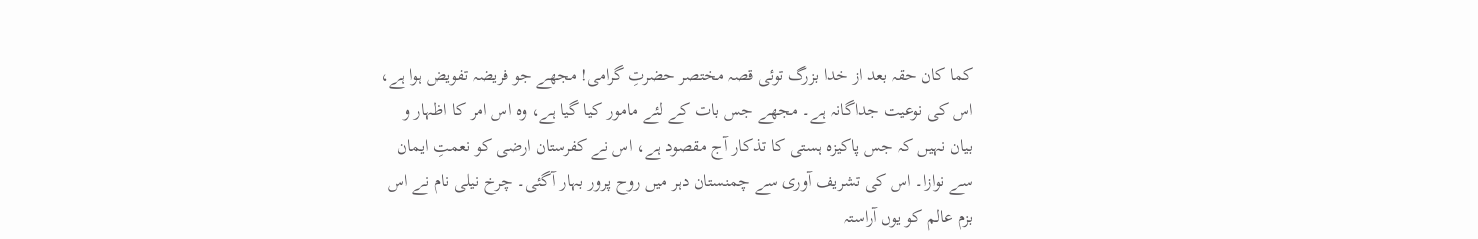کما کان حقہ بعد از خدا بزرگ توئی قصہ مختصر حضرتِ گرامی! مجھے جو فریضہ تفویض ہوا ہے، اس کی نوعیت جداگانہ ہے۔ مجھے جس بات کے لئے مامور کیا گیا ہے، وہ اس امر کا اظہار و بیان نہیں کہ جس پاکیزہ ہستی کا تذکار آج مقصود ہے، اس نے کفرستان ارضی کو نعمتِ ایمان سے نوازا۔ اس کی تشریف آوری سے چمنستان دہر میں روح پرور بہار آگئی۔ چرخ نیلی نام نے اس بزم عالم کو یوں آراستہ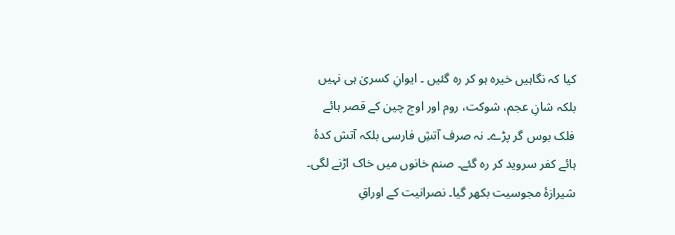کیا کہ نگاہیں خیرہ ہو کر رہ گئیں ۔ ایوانِ کسریٰ ہی نہیں بلکہ شانِ عجم، شوکت، روم اور اوج چین کے قصر ہائے فلک بوس گر پڑے۔ نہ صرف آتشِ فارسی بلکہ آتش کدۂ ہائے کفر سروید کر رہ گئے۔ صنم خانوں میں خاک اڑنے لگی۔ شیرازۂ مجوسیت بکھر گیا۔ نصرانیت کے اوراقِ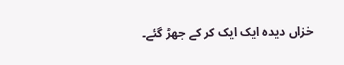خزاں دیدہ ایک ایک کر کے جھڑ گئے۔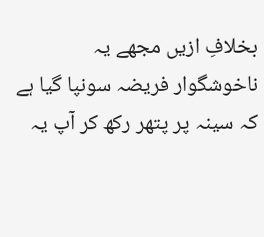بخلافِ ازیں مجھے یہ ناخوشگوار فریضہ سونپا گیا ہے کہ سینہ پر پتھر رکھ کر آپ یہ